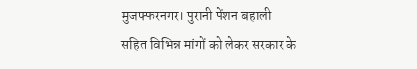मुजफ्फरनगर। पुरानी पेंशन बहाली सहित विभिन्न मांगों को लेकर सरकार के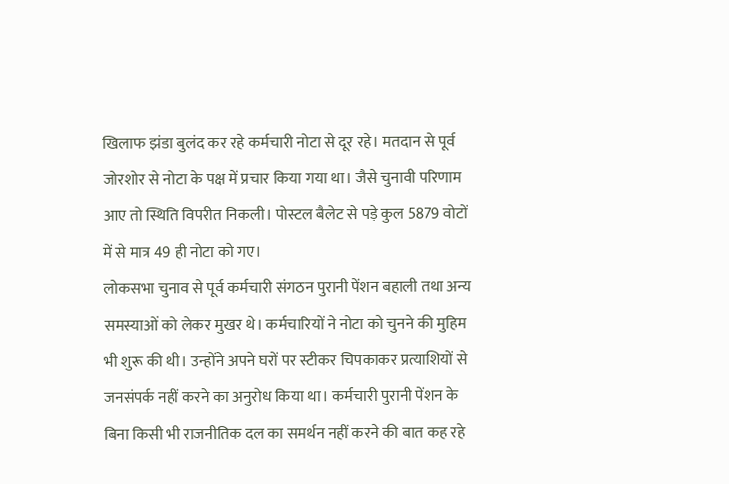खिलाफ झंडा बुलंद कर रहे कर्मचारी नोटा से दूर रहे। मतदान से पूर्व जोरशोर से नोटा के पक्ष में प्रचार किया गया था। जैसे चुनावी परिणाम आए तो स्थिति विपरीत निकली। पोस्टल बैलेट से पड़े कुल 5879 वोटों में से मात्र 49 ही नोटा को गए।
लोकसभा चुनाव से पूर्व कर्मचारी संगठन पुरानी पेंशन बहाली तथा अन्य समस्याओं को लेकर मुखर थे। कर्मचारियों ने नोटा को चुनने की मुहिम भी शुरू की थी। उन्होंने अपने घरों पर स्टीकर चिपकाकर प्रत्याशियों से जनसंपर्क नहीं करने का अनुरोध किया था। कर्मचारी पुरानी पेंशन के बिना किसी भी राजनीतिक दल का समर्थन नहीं करने की बात कह रहे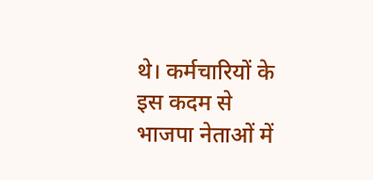थे। कर्मचारियों के इस कदम से भाजपा नेताओं में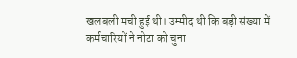खलबली मची हुई थी। उम्मीद थी कि बड़ी संख्या में कर्मचारियों ने नोटा को चुना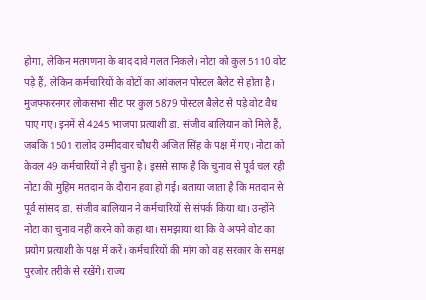होगा, लेकिन मतगणना के बाद दावे गलत निकले। नोटा को कुल 5110 वोट पड़े हैं, लेकिन कर्मचारियों के वोटों का आंकलन पोस्टल बैलेट से होता है। मुजफ्फरनगर लोकसभा सीट पर कुल 5879 पोस्टल बैलेट से पड़े वोट वैध पाए गए। इनमें से 4245 भाजपा प्रत्याशी डा. संजीव बालियान को मिले हैं, जबकि 1501 रालोद उम्मीदवार चौधरी अजित सिंह के पक्ष में गए। नोटा को केवल 49 कर्मचारियों ने ही चुना है। इससे साफ है कि चुनाव से पूर्व चल रही नोटा की मुहिम मतदान के दौरान हवा हो गई। बताया जाता है कि मतदान से पूर्व सांसद डा. संजीव बालियान ने कर्मचारियों से संपर्क किया था। उन्होंने नोटा का चुनाव नहीं करने को कहा था। समझाया था कि वे अपने वोट का प्रयोग प्रत्याशी के पक्ष में करें। कर्मचारियों की मांग को वह सरकार के समक्ष पुरजोर तरीके से रखेंगे। राज्य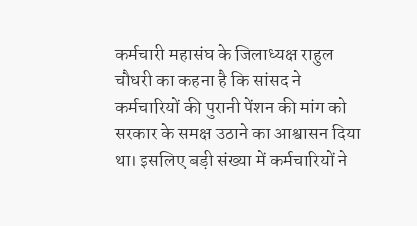कर्मचारी महासंघ के जिलाध्यक्ष राहुल चौधरी का कहना है कि सांसद ने कर्मचारियों की पुरानी पेंशन की मांग को सरकार के समक्ष उठाने का आश्वासन दिया था। इसलिए बड़ी संख्या में कर्मचारियों ने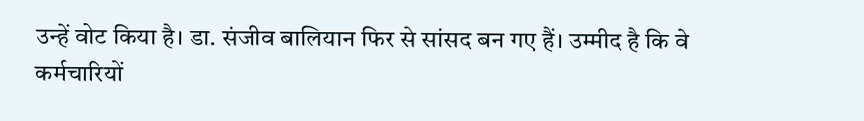उन्हें वोट किया है। डा. संजीव बालियान फिर से सांसद बन गए हैं। उम्मीद है कि वे कर्मचारियों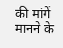की मांगें मानने के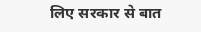लिए सरकार से बात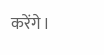करेंगे।